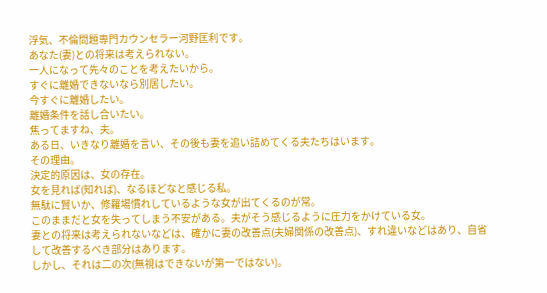浮気、不倫問題専門カウンセラー河野匡利です。
あなた(妻)との将来は考えられない。
一人になって先々のことを考えたいから。
すぐに離婚できないなら別居したい。
今すぐに離婚したい。
離婚条件を話し合いたい。
焦ってますね、夫。
ある日、いきなり離婚を言い、その後も妻を追い詰めてくる夫たちはいます。
その理由。
決定的原因は、女の存在。
女を見れば(知れば)、なるほどなと感じる私。
無駄に賢いか、修羅場慣れしているような女が出てくるのが常。
このままだと女を失ってしまう不安がある。夫がそう感じるように圧力をかけている女。
妻との将来は考えられないなどは、確かに妻の改善点(夫婦関係の改善点)、すれ違いなどはあり、自省して改善するべき部分はあります。
しかし、それは二の次(無視はできないが第一ではない)。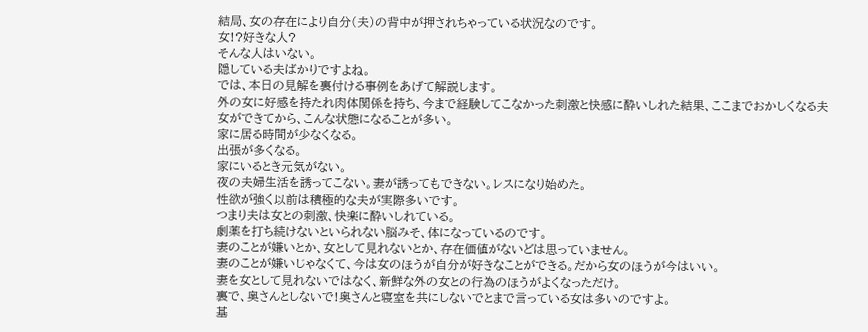結局、女の存在により自分(夫)の背中が押されちゃっている状況なのです。
女!?好きな人?
そんな人はいない。
隠している夫ばかりですよね。
では、本日の見解を裏付ける事例をあげて解説します。
外の女に好感を持たれ肉体関係を持ち、今まで経験してこなかった刺激と快感に酔いしれた結果、ここまでおかしくなる夫
女ができてから、こんな状態になることが多い。
家に居る時間が少なくなる。
出張が多くなる。
家にいるとき元気がない。
夜の夫婦生活を誘ってこない。妻が誘ってもできない。レスになり始めた。
性欲が強く以前は積極的な夫が実際多いです。
つまり夫は女との刺激、快楽に酔いしれている。
劇薬を打ち続けないといられない脳みそ、体になっているのです。
妻のことが嫌いとか、女として見れないとか、存在価値がないどは思っていません。
妻のことが嫌いじゃなくて、今は女のほうが自分が好きなことができる。だから女のほうが今はいい。
妻を女として見れないではなく、新鮮な外の女との行為のほうがよくなっただけ。
裏で、奥さんとしないで!奥さんと寝室を共にしないでとまで言っている女は多いのですよ。
基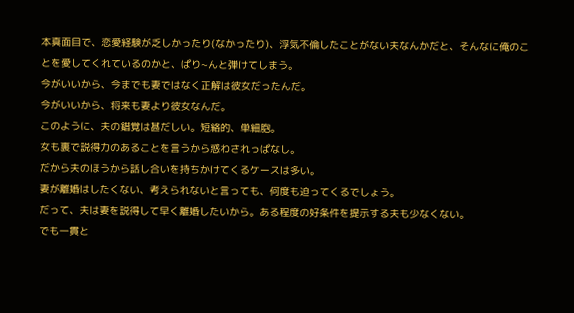本真面目で、恋愛経験が乏しかったり(なかったり)、浮気不倫したことがない夫なんかだと、そんなに俺のことを愛してくれているのかと、ぱり~んと弾けてしまう。
今がいいから、今までも妻ではなく正解は彼女だったんだ。
今がいいから、将来も妻より彼女なんだ。
このように、夫の錯覚は甚だしい。短絡的、単細胞。
女も裏で説得力のあることを言うから惑わされっぱなし。
だから夫のほうから話し合いを持ちかけてくるケースは多い。
妻が離婚はしたくない、考えられないと言っても、何度も迫ってくるでしょう。
だって、夫は妻を説得して早く離婚したいから。ある程度の好条件を提示する夫も少なくない。
でも一貫と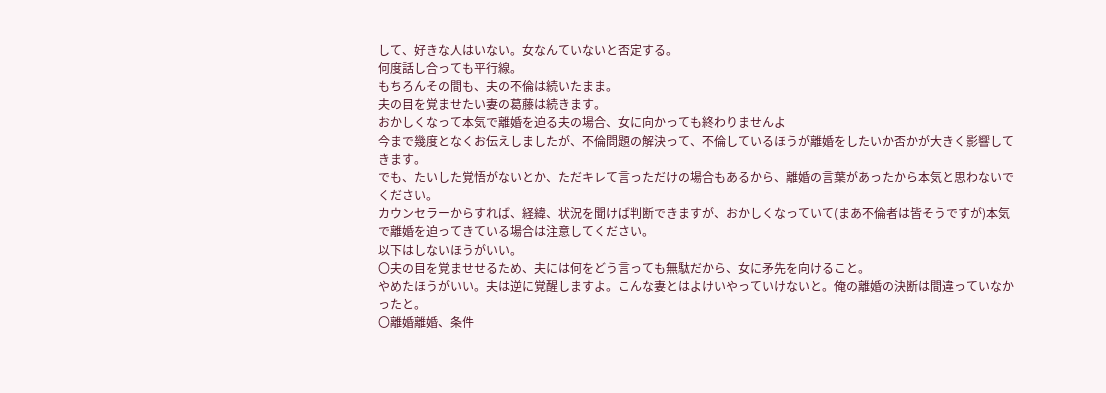して、好きな人はいない。女なんていないと否定する。
何度話し合っても平行線。
もちろんその間も、夫の不倫は続いたまま。
夫の目を覚ませたい妻の葛藤は続きます。
おかしくなって本気で離婚を迫る夫の場合、女に向かっても終わりませんよ
今まで幾度となくお伝えしましたが、不倫問題の解決って、不倫しているほうが離婚をしたいか否かが大きく影響してきます。
でも、たいした覚悟がないとか、ただキレて言っただけの場合もあるから、離婚の言葉があったから本気と思わないでください。
カウンセラーからすれば、経緯、状況を聞けば判断できますが、おかしくなっていて(まあ不倫者は皆そうですが)本気で離婚を迫ってきている場合は注意してください。
以下はしないほうがいい。
〇夫の目を覚ませせるため、夫には何をどう言っても無駄だから、女に矛先を向けること。
やめたほうがいい。夫は逆に覚醒しますよ。こんな妻とはよけいやっていけないと。俺の離婚の決断は間違っていなかったと。
〇離婚離婚、条件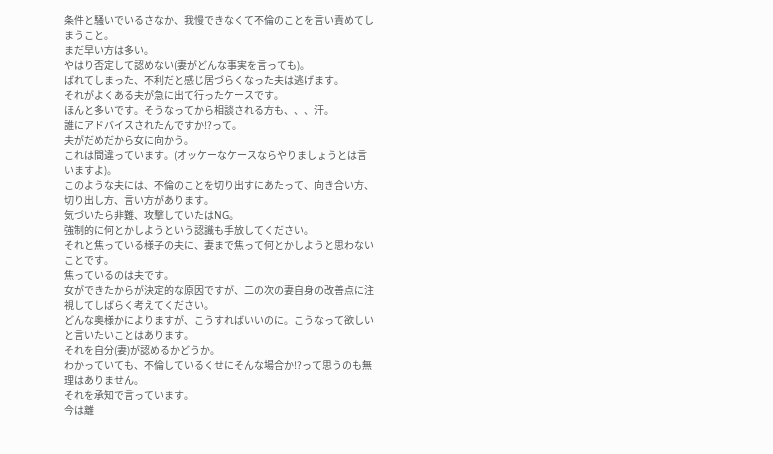条件と騒いでいるさなか、我慢できなくて不倫のことを言い責めてしまうこと。
まだ早い方は多い。
やはり否定して認めない(妻がどんな事実を言っても)。
ばれてしまった、不利だと感じ居づらくなった夫は逃げます。
それがよくある夫が急に出て行ったケースです。
ほんと多いです。そうなってから相談される方も、、、汗。
誰にアドバイスされたんですか!?って。
夫がだめだから女に向かう。
これは間違っています。(オッケーなケースならやりましょうとは言いますよ)。
このような夫には、不倫のことを切り出すにあたって、向き合い方、切り出し方、言い方があります。
気づいたら非難、攻撃していたはNG。
強制的に何とかしようという認識も手放してください。
それと焦っている様子の夫に、妻まで焦って何とかしようと思わないことです。
焦っているのは夫です。
女ができたからが決定的な原因ですが、二の次の妻自身の改善点に注視してしばらく考えてください。
どんな奥様かによりますが、こうすればいいのに。こうなって欲しいと言いたいことはあります。
それを自分(妻)が認めるかどうか。
わかっていても、不倫しているくせにそんな場合か!?って思うのも無理はありません。
それを承知で言っています。
今は離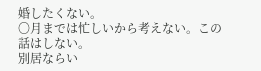婚したくない。
〇月までは忙しいから考えない。この話はしない。
別居ならい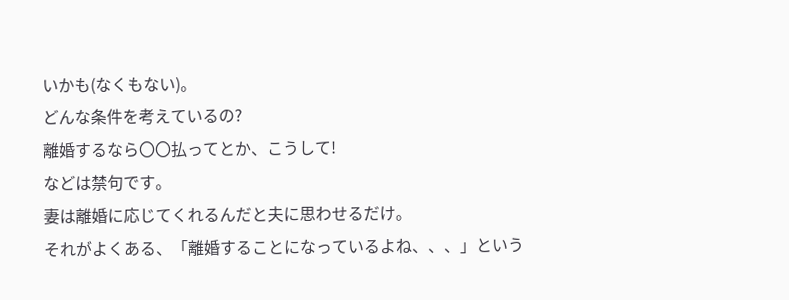いかも(なくもない)。
どんな条件を考えているの?
離婚するなら〇〇払ってとか、こうして!
などは禁句です。
妻は離婚に応じてくれるんだと夫に思わせるだけ。
それがよくある、「離婚することになっているよね、、、」という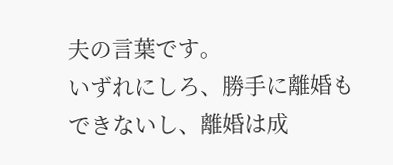夫の言葉です。
いずれにしろ、勝手に離婚もできないし、離婚は成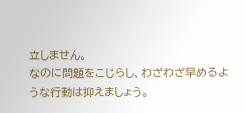立しません。
なのに問題をこじらし、わざわざ早めるような行動は抑えましょう。